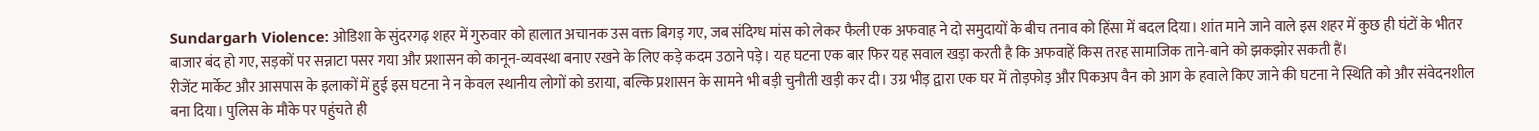Sundargarh Violence: ओडिशा के सुंदरगढ़ शहर में गुरुवार को हालात अचानक उस वक्त बिगड़ गए, जब संदिग्ध मांस को लेकर फैली एक अफवाह ने दो समुदायों के बीच तनाव को हिंसा में बदल दिया। शांत माने जाने वाले इस शहर में कुछ ही घंटों के भीतर बाजार बंद हो गए, सड़कों पर सन्नाटा पसर गया और प्रशासन को कानून-व्यवस्था बनाए रखने के लिए कड़े कदम उठाने पड़े। यह घटना एक बार फिर यह सवाल खड़ा करती है कि अफवाहें किस तरह सामाजिक ताने-बाने को झकझोर सकती हैं।
रीजेंट मार्केट और आसपास के इलाकों में हुई इस घटना ने न केवल स्थानीय लोगों को डराया, बल्कि प्रशासन के सामने भी बड़ी चुनौती खड़ी कर दी। उग्र भीड़ द्वारा एक घर में तोड़फोड़ और पिकअप वैन को आग के हवाले किए जाने की घटना ने स्थिति को और संवेदनशील बना दिया। पुलिस के मौके पर पहुंचते ही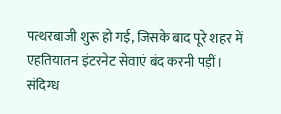पत्थरबाजी शुरू हो गई, जिसके बाद पूरे शहर में एहतियातन इंटरनेट सेवाएं बंद करनी पड़ीं।
संदिग्ध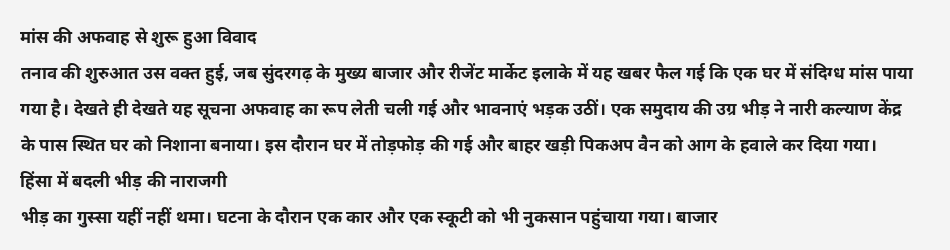मांस की अफवाह से शुरू हुआ विवाद
तनाव की शुरुआत उस वक्त हुई, जब सुंदरगढ़ के मुख्य बाजार और रीजेंट मार्केट इलाके में यह खबर फैल गई कि एक घर में संदिग्ध मांस पाया गया है। देखते ही देखते यह सूचना अफवाह का रूप लेती चली गई और भावनाएं भड़क उठीं। एक समुदाय की उग्र भीड़ ने नारी कल्याण केंद्र के पास स्थित घर को निशाना बनाया। इस दौरान घर में तोड़फोड़ की गई और बाहर खड़ी पिकअप वैन को आग के हवाले कर दिया गया।
हिंसा में बदली भीड़ की नाराजगी
भीड़ का गुस्सा यहीं नहीं थमा। घटना के दौरान एक कार और एक स्कूटी को भी नुकसान पहुंचाया गया। बाजार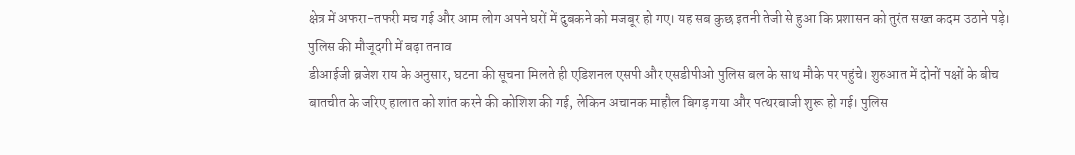क्षेत्र में अफरा-तफरी मच गई और आम लोग अपने घरों में दुबकने को मजबूर हो गए। यह सब कुछ इतनी तेजी से हुआ कि प्रशासन को तुरंत सख्त कदम उठाने पड़े।
पुलिस की मौजूदगी में बढ़ा तनाव
डीआईजी ब्रजेश राय के अनुसार, घटना की सूचना मिलते ही एडिशनल एसपी और एसडीपीओ पुलिस बल के साथ मौके पर पहुंचे। शुरुआत में दोनों पक्षों के बीच बातचीत के जरिए हालात को शांत करने की कोशिश की गई, लेकिन अचानक माहौल बिगड़ गया और पत्थरबाजी शुरू हो गई। पुलिस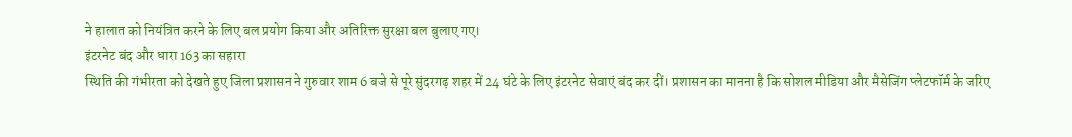ने हालात को नियंत्रित करने के लिए बल प्रयोग किया और अतिरिक्त सुरक्षा बल बुलाए गए।
इंटरनेट बंद और धारा 163 का सहारा
स्थिति की गंभीरता को देखते हुए जिला प्रशासन ने गुरुवार शाम 6 बजे से पूरे सुंदरगढ़ शहर में 24 घंटे के लिए इंटरनेट सेवाएं बंद कर दीं। प्रशासन का मानना है कि सोशल मीडिया और मैसेजिंग प्लेटफॉर्म के जरिए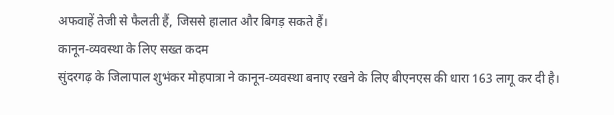अफवाहें तेजी से फैलती हैं, जिससे हालात और बिगड़ सकते हैं।
कानून-व्यवस्था के लिए सख्त कदम
सुंदरगढ़ के जिलापाल शुभंकर मोहपात्रा ने कानून-व्यवस्था बनाए रखने के लिए बीएनएस की धारा 163 लागू कर दी है।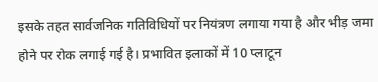इसके तहत सार्वजनिक गतिविधियों पर नियंत्रण लगाया गया है और भीड़ जमा होने पर रोक लगाई गई है। प्रभावित इलाकों में 10 प्लाटून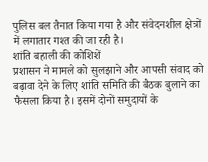पुलिस बल तैनात किया गया है और संवेदनशील क्षेत्रों में लगातार गश्त की जा रही है।
शांति बहाली की कोशिशें
प्रशासन ने मामले को सुलझाने और आपसी संवाद को बढ़ावा देने के लिए शांति समिति की बैठक बुलाने का फैसला किया है। इसमें दोनों समुदायों के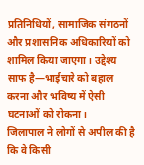प्रतिनिधियों, सामाजिक संगठनों और प्रशासनिक अधिकारियों को शामिल किया जाएगा। उद्देश्य साफ है—भाईचारे को बहाल करना और भविष्य में ऐसी घटनाओं को रोकना।
जिलापाल ने लोगों से अपील की है कि वे किसी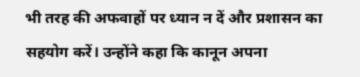भी तरह की अफवाहों पर ध्यान न दें और प्रशासन का सहयोग करें। उन्होंने कहा कि कानून अपना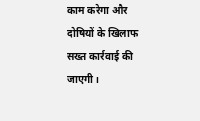काम करेगा और दोषियों के खिलाफ सख्त कार्रवाई की जाएगी।